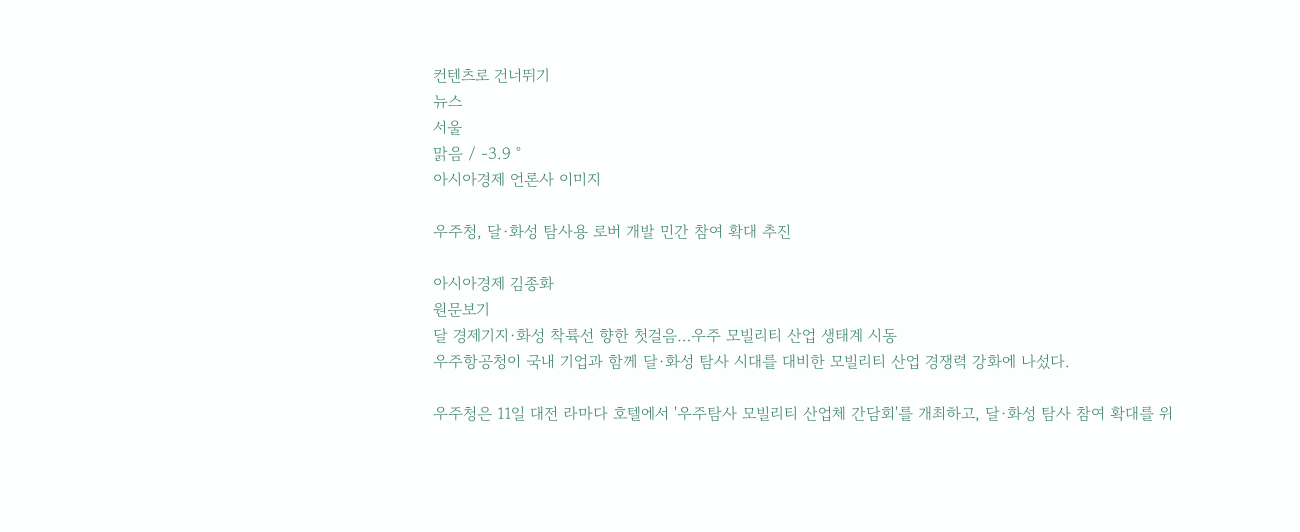컨텐츠로 건너뛰기
뉴스
서울
맑음 / -3.9 °
아시아경제 언론사 이미지

우주청, 달·화성 탐사용 로버 개발 민간 참여 확대 추진

아시아경제 김종화
원문보기
달 경제기지·화성 착륙선 향한 첫걸음…우주 모빌리티 산업 생태계 시동
우주항공청이 국내 기업과 함께 달·화성 탐사 시대를 대비한 모빌리티 산업 경쟁력 강화에 나섰다.

우주청은 11일 대전 라마다 호텔에서 '우주탐사 모빌리티 산업체 간담회'를 개최하고, 달·화성 탐사 참여 확대를 위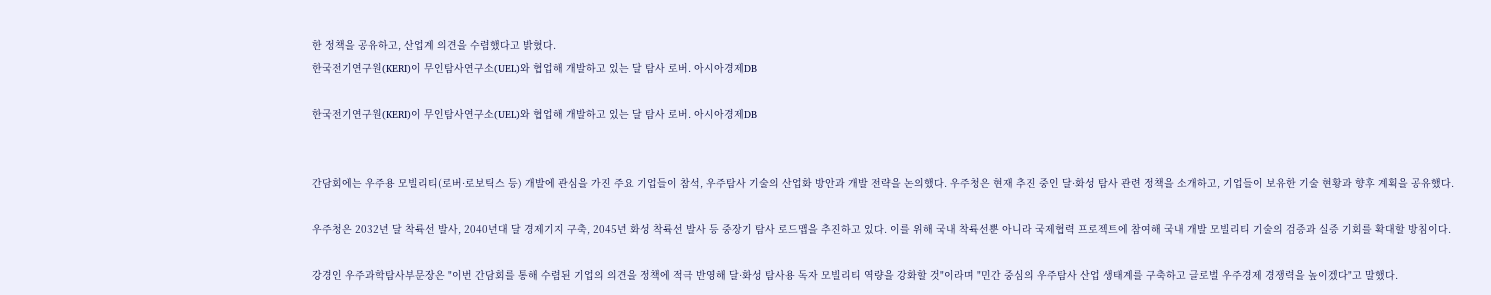한 정책을 공유하고, 산업계 의견을 수렴했다고 밝혔다.
한국전기연구원(KERI)이 무인탐사연구소(UEL)와 협업해 개발하고 있는 달 탐사 로버. 아시아경제DB

한국전기연구원(KERI)이 무인탐사연구소(UEL)와 협업해 개발하고 있는 달 탐사 로버. 아시아경제DB


간담회에는 우주용 모빌리티(로버·로보틱스 등) 개발에 관심을 가진 주요 기업들이 참석, 우주탐사 기술의 산업화 방안과 개발 전략을 논의했다. 우주청은 현재 추진 중인 달·화성 탐사 관련 정책을 소개하고, 기업들이 보유한 기술 현황과 향후 계획을 공유했다.

우주청은 2032년 달 착륙선 발사, 2040년대 달 경제기지 구축, 2045년 화성 착륙선 발사 등 중장기 탐사 로드맵을 추진하고 있다. 이를 위해 국내 착륙선뿐 아니라 국제협력 프로젝트에 참여해 국내 개발 모빌리티 기술의 검증과 실증 기회를 확대할 방침이다.

강경인 우주과학탐사부문장은 "이번 간담회를 통해 수렴된 기업의 의견을 정책에 적극 반영해 달·화성 탐사용 독자 모빌리티 역량을 강화할 것"이라며 "민간 중심의 우주탐사 산업 생태계를 구축하고 글로벌 우주경제 경쟁력을 높이겠다"고 말했다.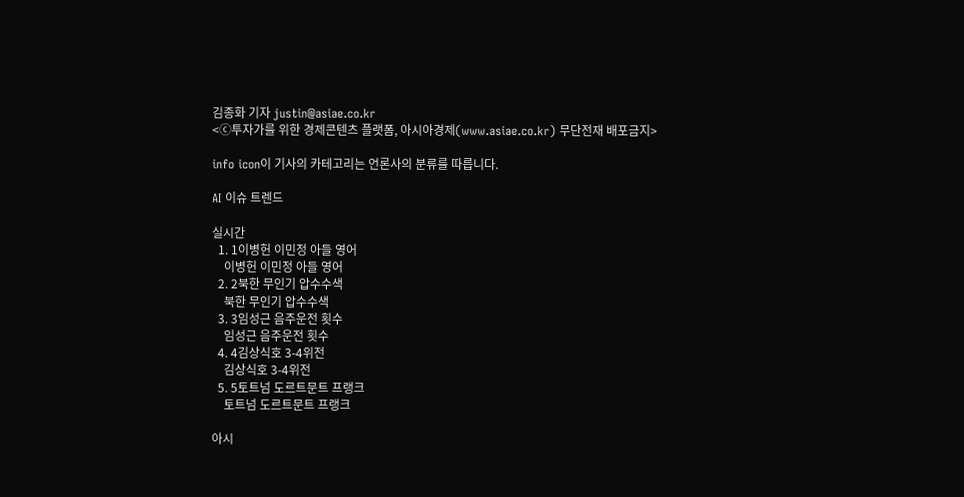김종화 기자 justin@asiae.co.kr
<ⓒ투자가를 위한 경제콘텐츠 플랫폼, 아시아경제(www.asiae.co.kr) 무단전재 배포금지>

info icon이 기사의 카테고리는 언론사의 분류를 따릅니다.

AI 이슈 트렌드

실시간
  1. 1이병헌 이민정 아들 영어
    이병헌 이민정 아들 영어
  2. 2북한 무인기 압수수색
    북한 무인기 압수수색
  3. 3임성근 음주운전 횟수
    임성근 음주운전 횟수
  4. 4김상식호 3-4위전
    김상식호 3-4위전
  5. 5토트넘 도르트문트 프랭크
    토트넘 도르트문트 프랭크

아시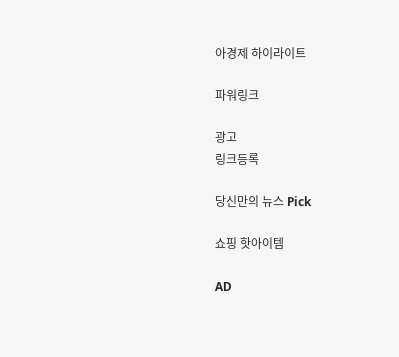아경제 하이라이트

파워링크

광고
링크등록

당신만의 뉴스 Pick

쇼핑 핫아이템

AD